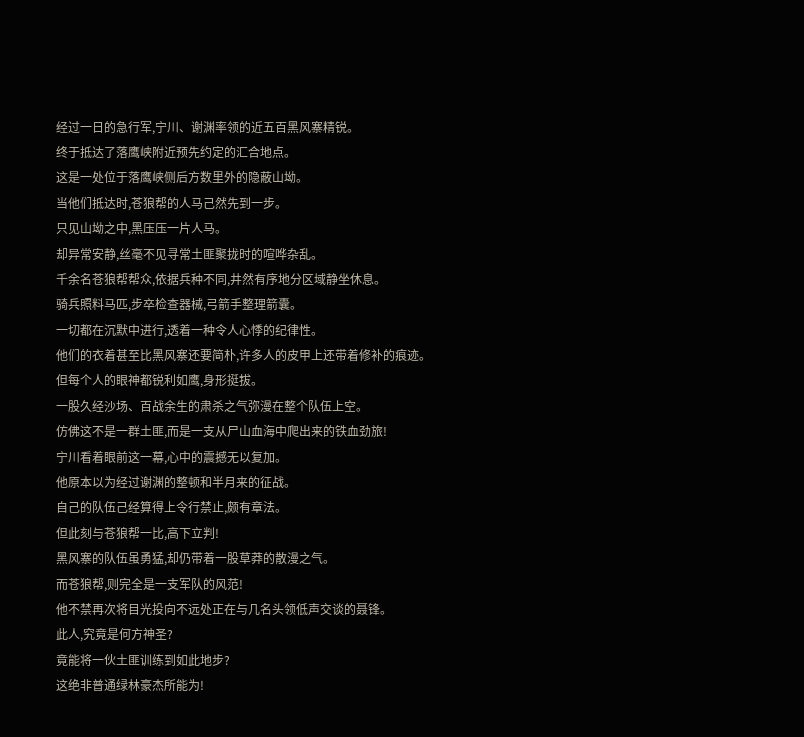经过一日的急行军,宁川、谢渊率领的近五百黑风寨精锐。
终于抵达了落鹰峡附近预先约定的汇合地点。
这是一处位于落鹰峡侧后方数里外的隐蔽山坳。
当他们抵达时,苍狼帮的人马己然先到一步。
只见山坳之中,黑压压一片人马。
却异常安静,丝毫不见寻常土匪聚拢时的喧哗杂乱。
千余名苍狼帮帮众,依据兵种不同,井然有序地分区域静坐休息。
骑兵照料马匹,步卒检查器械,弓箭手整理箭囊。
一切都在沉默中进行,透着一种令人心悸的纪律性。
他们的衣着甚至比黑风寨还要简朴,许多人的皮甲上还带着修补的痕迹。
但每个人的眼神都锐利如鹰,身形挺拔。
一股久经沙场、百战余生的肃杀之气弥漫在整个队伍上空。
仿佛这不是一群土匪,而是一支从尸山血海中爬出来的铁血劲旅!
宁川看着眼前这一幕,心中的震撼无以复加。
他原本以为经过谢渊的整顿和半月来的征战。
自己的队伍己经算得上令行禁止,颇有章法。
但此刻与苍狼帮一比,高下立判!
黑风寨的队伍虽勇猛,却仍带着一股草莽的散漫之气。
而苍狼帮,则完全是一支军队的风范!
他不禁再次将目光投向不远处正在与几名头领低声交谈的聂锋。
此人,究竟是何方神圣?
竟能将一伙土匪训练到如此地步?
这绝非普通绿林豪杰所能为!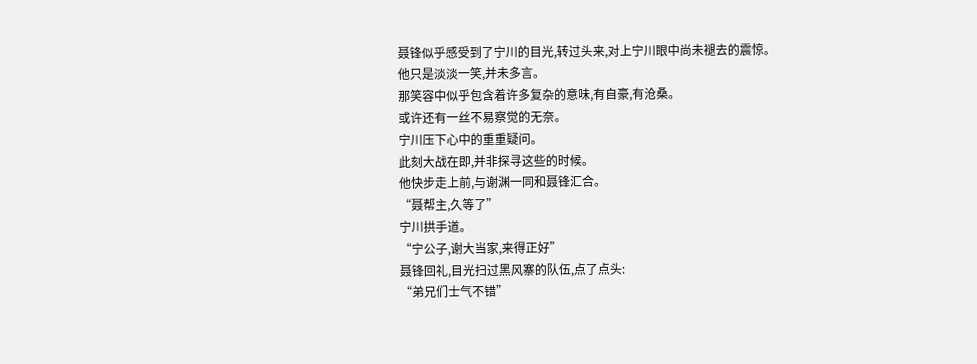聂锋似乎感受到了宁川的目光,转过头来,对上宁川眼中尚未褪去的震惊。
他只是淡淡一笑,并未多言。
那笑容中似乎包含着许多复杂的意味,有自豪,有沧桑。
或许还有一丝不易察觉的无奈。
宁川压下心中的重重疑问。
此刻大战在即,并非探寻这些的时候。
他快步走上前,与谢渊一同和聂锋汇合。
“聂帮主,久等了”
宁川拱手道。
“宁公子,谢大当家,来得正好”
聂锋回礼,目光扫过黑风寨的队伍,点了点头:
“弟兄们士气不错”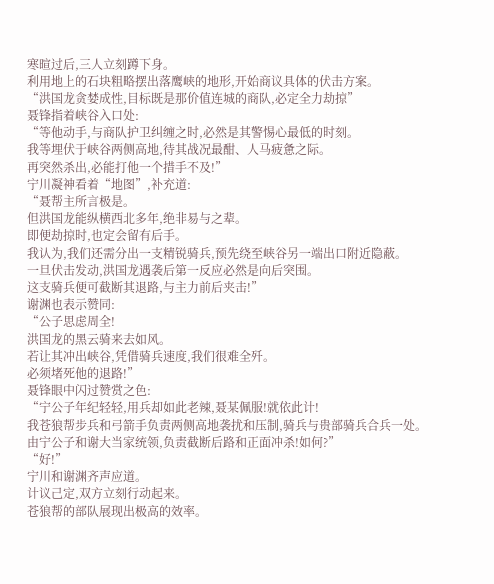寒暄过后,三人立刻蹲下身。
利用地上的石块粗略摆出落鹰峡的地形,开始商议具体的伏击方案。
“洪国龙贪婪成性,目标既是那价值连城的商队,必定全力劫掠”
聂锋指着峡谷入口处:
“等他动手,与商队护卫纠缠之时,必然是其警惕心最低的时刻。
我等埋伏于峡谷两侧高地,待其战况最酣、人马疲惫之际。
再突然杀出,必能打他一个措手不及!”
宁川凝神看着“地图”,补充道:
“聂帮主所言极是。
但洪国龙能纵横西北多年,绝非易与之辈。
即便劫掠时,也定会留有后手。
我认为,我们还需分出一支精锐骑兵,预先绕至峡谷另一端出口附近隐蔽。
一旦伏击发动,洪国龙遇袭后第一反应必然是向后突围。
这支骑兵便可截断其退路,与主力前后夹击!”
谢渊也表示赞同:
“公子思虑周全!
洪国龙的黑云骑来去如风。
若让其冲出峡谷,凭借骑兵速度,我们很难全歼。
必须堵死他的退路!”
聂锋眼中闪过赞赏之色:
“宁公子年纪轻轻,用兵却如此老辣,聂某佩服!就依此计!
我苍狼帮步兵和弓箭手负责两侧高地袭扰和压制,骑兵与贵部骑兵合兵一处。
由宁公子和谢大当家统领,负责截断后路和正面冲杀!如何?”
“好!”
宁川和谢渊齐声应道。
计议己定,双方立刻行动起来。
苍狼帮的部队展现出极高的效率。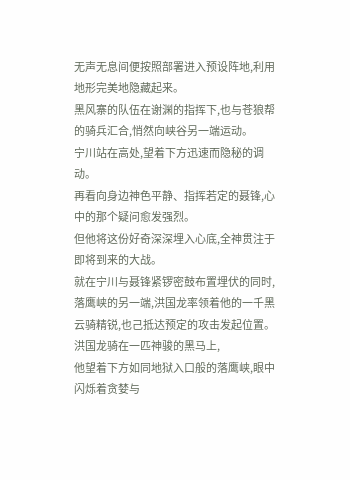无声无息间便按照部署进入预设阵地,利用地形完美地隐藏起来。
黑风寨的队伍在谢渊的指挥下,也与苍狼帮的骑兵汇合,悄然向峡谷另一端运动。
宁川站在高处,望着下方迅速而隐秘的调动。
再看向身边神色平静、指挥若定的聂锋,心中的那个疑问愈发强烈。
但他将这份好奇深深埋入心底,全神贯注于即将到来的大战。
就在宁川与聂锋紧锣密鼓布置埋伏的同时,
落鹰峡的另一端,洪国龙率领着他的一千黑云骑精锐,也己抵达预定的攻击发起位置。
洪国龙骑在一匹神骏的黑马上,
他望着下方如同地狱入口般的落鹰峡,眼中闪烁着贪婪与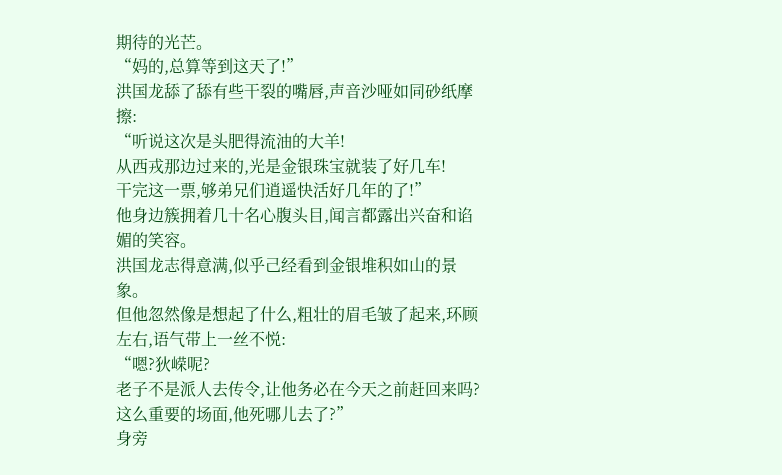期待的光芒。
“妈的,总算等到这天了!”
洪国龙舔了舔有些干裂的嘴唇,声音沙哑如同砂纸摩擦:
“听说这次是头肥得流油的大羊!
从西戎那边过来的,光是金银珠宝就装了好几车!
干完这一票,够弟兄们逍遥快活好几年的了!”
他身边簇拥着几十名心腹头目,闻言都露出兴奋和谄媚的笑容。
洪国龙志得意满,似乎己经看到金银堆积如山的景象。
但他忽然像是想起了什么,粗壮的眉毛皱了起来,环顾左右,语气带上一丝不悦:
“嗯?狄嵘呢?
老子不是派人去传令,让他务必在今天之前赶回来吗?
这么重要的场面,他死哪儿去了?”
身旁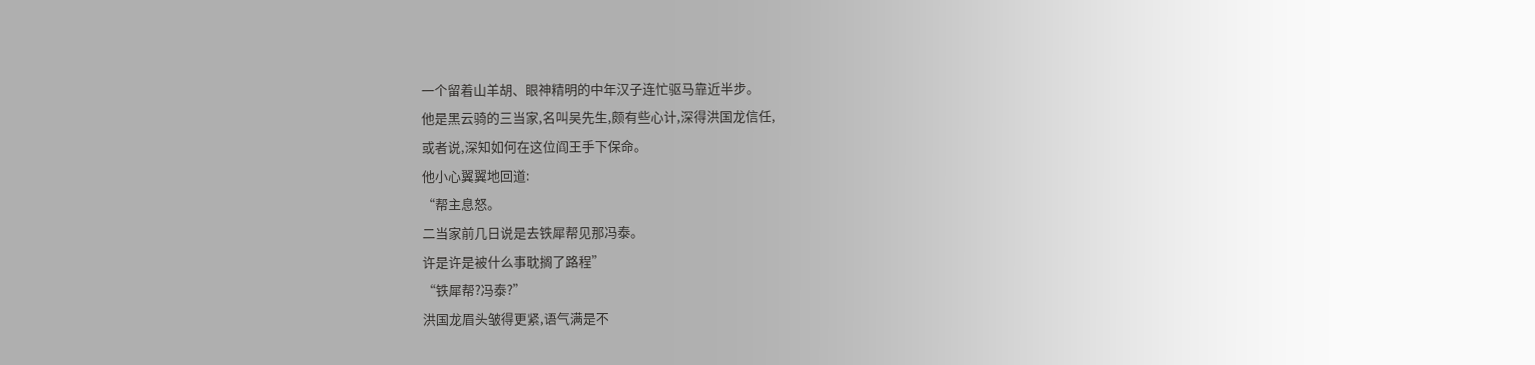一个留着山羊胡、眼神精明的中年汉子连忙驱马靠近半步。
他是黑云骑的三当家,名叫吴先生,颇有些心计,深得洪国龙信任,
或者说,深知如何在这位阎王手下保命。
他小心翼翼地回道:
“帮主息怒。
二当家前几日说是去铁犀帮见那冯泰。
许是许是被什么事耽搁了路程”
“铁犀帮?冯泰?”
洪国龙眉头皱得更紧,语气满是不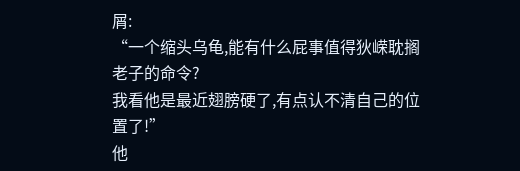屑:
“一个缩头乌龟,能有什么屁事值得狄嵘耽搁老子的命令?
我看他是最近翅膀硬了,有点认不清自己的位置了!”
他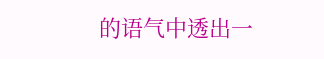的语气中透出一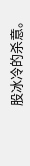股冰冷的杀意。